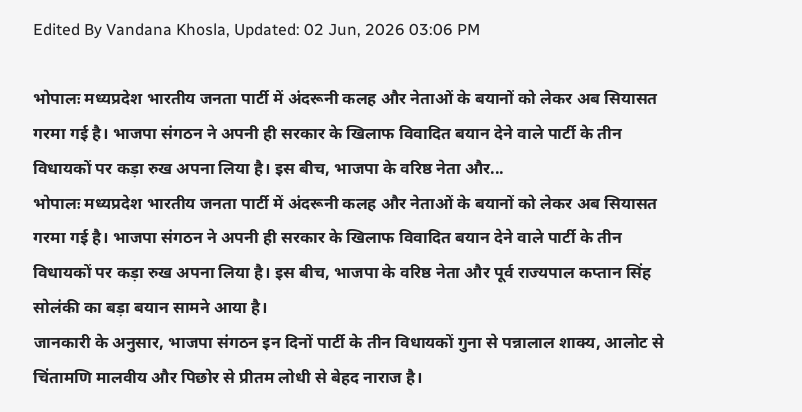Edited By Vandana Khosla, Updated: 02 Jun, 2026 03:06 PM

भोपालः मध्यप्रदेश भारतीय जनता पार्टी में अंदरूनी कलह और नेताओं के बयानों को लेकर अब सियासत गरमा गई है। भाजपा संगठन ने अपनी ही सरकार के खिलाफ विवादित बयान देने वाले पार्टी के तीन विधायकों पर कड़ा रुख अपना लिया है। इस बीच, भाजपा के वरिष्ठ नेता और...
भोपालः मध्यप्रदेश भारतीय जनता पार्टी में अंदरूनी कलह और नेताओं के बयानों को लेकर अब सियासत गरमा गई है। भाजपा संगठन ने अपनी ही सरकार के खिलाफ विवादित बयान देने वाले पार्टी के तीन विधायकों पर कड़ा रुख अपना लिया है। इस बीच, भाजपा के वरिष्ठ नेता और पूर्व राज्यपाल कप्तान सिंह सोलंकी का बड़ा बयान सामने आया है।
जानकारी के अनुसार, भाजपा संगठन इन दिनों पार्टी के तीन विधायकों गुना से पन्नालाल शाक्य, आलोट से चिंतामणि मालवीय और पिछोर से प्रीतम लोधी से बेहद नाराज है।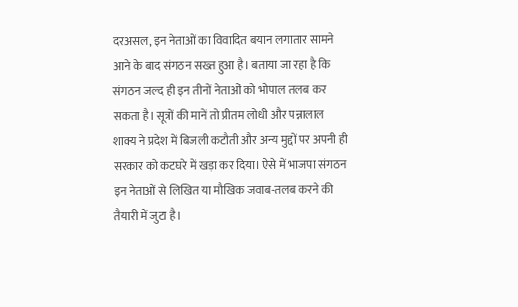दरअसल, इन नेताओं का विवादित बयान लगातार सामने आने के बाद संगठन सख्त हुआ है। बताया जा रहा है कि संगठन जल्द ही इन तीनों नेताओं को भोपाल तलब कर सकता है। सूत्रों की मानें तो प्रीतम लोधी और पन्नालाल शाक्य ने प्रदेश में बिजली कटौती और अन्य मुद्दों पर अपनी ही सरकार को कटघरे में खड़ा कर दिया। ऐसे में भाजपा संगठन इन नेताओं से लिखित या मौखिक जवाब-तलब करने की तैयारी में जुटा है।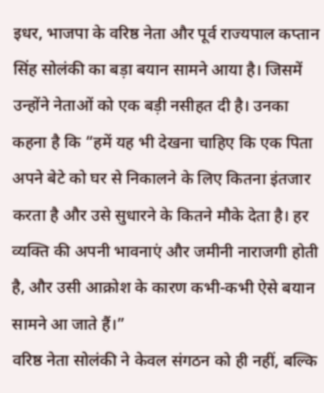इधर, भाजपा के वरिष्ठ नेता और पूर्व राज्यपाल कप्तान सिंह सोलंकी का बड़ा बयान सामने आया है। जिसमें उन्होंने नेताओं को एक बड़ी नसीहत दी है। उनका कहना है कि “हमें यह भी देखना चाहिए कि एक पिता अपने बेटे को घर से निकालने के लिए कितना इंतजार करता है और उसे सुधारने के कितने मौके देता है। हर व्यक्ति की अपनी भावनाएं और जमीनी नाराजगी होती है, और उसी आक्रोश के कारण कभी-कभी ऐसे बयान सामने आ जाते हैं।”
वरिष्ठ नेता सोलंकी ने केवल संगठन को ही नहीं, बल्कि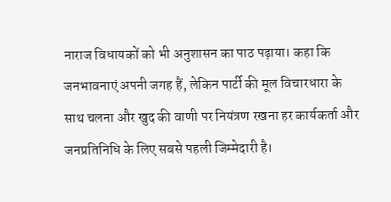नाराज विधायकों को भी अनुशासन का पाठ पढ़ाया। कहा कि जनभावनाएं अपनी जगह हैं, लेकिन पार्टी की मूल विचारधारा के साथ चलना और खुद की वाणी पर नियंत्रण रखना हर कार्यकर्ता और जनप्रतिनिधि के लिए सबसे पहली जिम्मेदारी है।